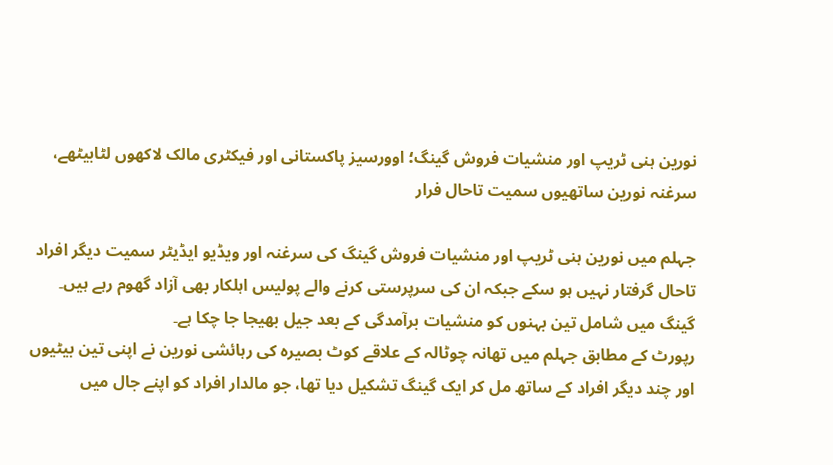نورین ہنی ٹریپ اور منشیات فروش گینگ؛ اوورسیز پاکستانی اور فیکٹری مالک لاکھوں لٹابیٹھے، سرغنہ نورین ساتھیوں سمیت تاحال فرار

جہلم میں نورین ہنی ٹریپ اور منشیات فروش گینگ کی سرغنہ اور ویڈیو ایڈیٹر سمیت دیگر افراد تاحال گرفتار نہیں ہو سکے جبکہ ان کی سرپرستی کرنے والے پولیس اہلکار بھی آزاد گھوم رہے ہیں۔ گینگ میں شامل تین بہنوں کو منشیات برآمدگی کے بعد جیل بھیجا جا چکا ہے۔
رپورٹ کے مطابق جہلم میں تھانہ چوٹالہ کے علاقے کوٹ بصیرہ کی رہائشی نورین نے اپنی تین بیٹیوں اور چند دیگر افراد کے ساتھ مل کر ایک گینگ تشکیل دیا تھا، جو مالدار افراد کو اپنے جال میں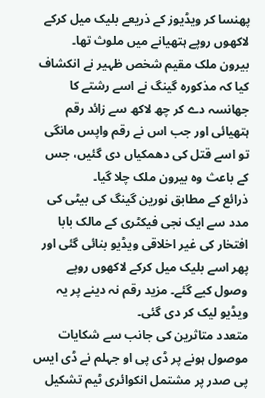پھنسا کر ویڈیوز کے ذریعے بلیک میل کرکے لاکھوں روپے ہتھیانے میں ملوث تھا۔
بیرون ملک مقیم شخص ظہیر نے انکشاف کیا کہ مذکورہ گینگ نے اسے رشتے کا جھانسہ دے کر چھ لاکھ سے زائد رقم ہتھیائی اور جب اس نے رقم واپس مانگی تو اسے قتل کی دھمکیاں دی گئیں، جس کے باعث وہ بیرون ملک چلا گیا۔
ذرائع کے مطابق نورین گینگ کی بیٹی کی مدد سے ایک نجی فیکٹری کے مالک بابا افتخار کی غیر اخلاقی ویڈیو بنائی گئی اور پھر اسے بلیک میل کرکے لاکھوں روپے وصول کیے گئے۔ مزید رقم نہ دینے پر یہ ویڈیو لیک کر دی گئی۔
متعدد متاثرین کی جانب سے شکایات موصول ہونے پر ڈی پی او جہلم نے ڈی ایس پی صدر پر مشتمل انکوائری ٹیم تشکیل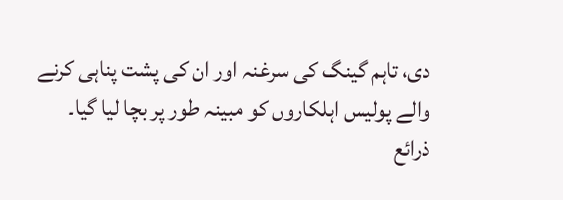دی، تاہم گینگ کی سرغنہ اور ان کی پشت پناہی کرنے والے پولیس اہلکاروں کو مبینہ طور پر بچا لیا گیا۔
ذرائع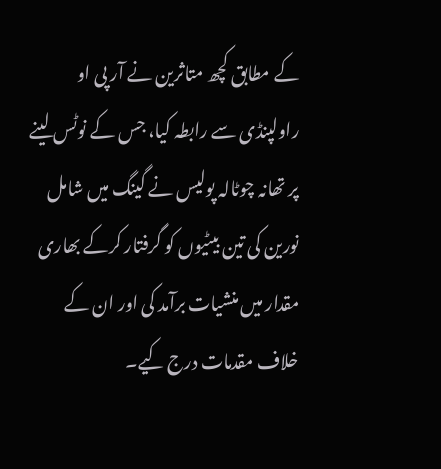کے مطابق کچھ متاثرین نے آر پی او راولپنڈی سے رابطہ کیا، جس کے نوٹس لینے پر تھانہ چوٹالہ پولیس نے گینگ میں شامل نورین کی تین بیٹیوں کو گرفتار کرکے بھاری مقدار میں منشیات برآمد کی اور ان کے خلاف مقدمات درج کیے۔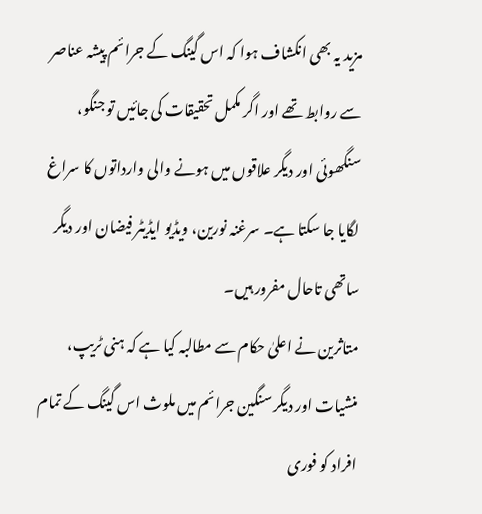مزید یہ بھی انکشاف ہوا کہ اس گینگ کے جرائم پیشہ عناصر سے روابط تھے اور اگر مکمل تحقیقات کی جائیں تو جنگو، سنگھوئی اور دیگر علاقوں میں ہونے والی وارداتوں کا سراغ لگایا جا سکتا ہے۔ سرغنہ نورین، ویڈیو ایڈیٹر فیضان اور دیگر ساتھی تاحال مفرور ہیں۔
متاثرین نے اعلیٰ حکام سے مطالبہ کیا ہے کہ ہنی ٹریپ، منشیات اور دیگر سنگین جرائم میں ملوث اس گینگ کے تمام افراد کو فوری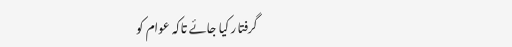گرفتار کیا جائے تاکہ عوام کو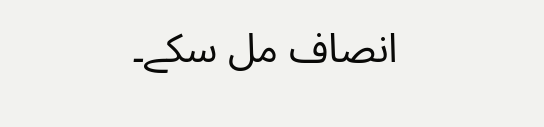انصاف مل سکے۔